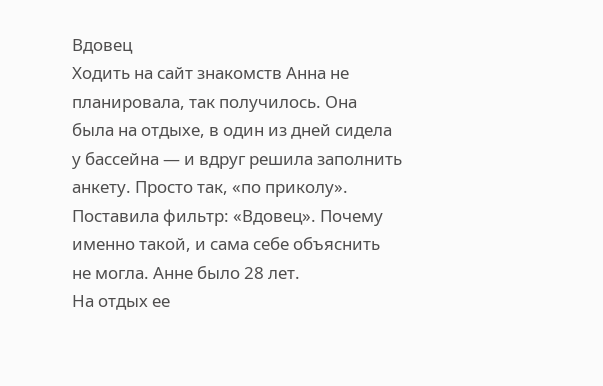Вдовец
Ходить на сайт знакомств Анна не планировала, так получилось. Она была на отдыхе, в один из дней сидела у бассейна — и вдруг решила заполнить анкету. Просто так, «по приколу». Поставила фильтр: «Вдовец». Почему именно такой, и сама себе объяснить не могла. Анне было 28 лет.
На отдых ее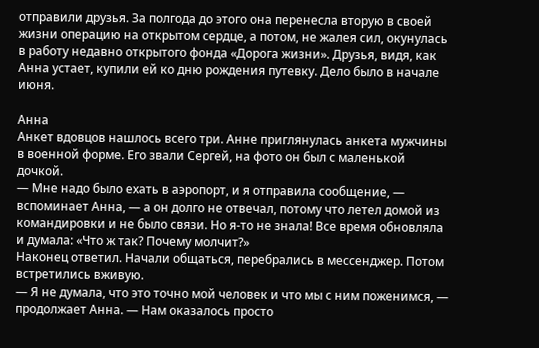отправили друзья. За полгода до этого она перенесла вторую в своей жизни операцию на открытом сердце, а потом, не жалея сил, окунулась в работу недавно открытого фонда «Дорога жизни». Друзья, видя, как Анна устает, купили ей ко дню рождения путевку. Дело было в начале июня.

Анна
Анкет вдовцов нашлось всего три. Анне приглянулась анкета мужчины в военной форме. Его звали Сергей, на фото он был с маленькой дочкой.
— Мне надо было ехать в аэропорт, и я отправила сообщение, — вспоминает Анна, — а он долго не отвечал, потому что летел домой из командировки и не было связи. Но я-то не знала! Все время обновляла и думала: «Что ж так? Почему молчит?»
Наконец ответил. Начали общаться, перебрались в мессенджер. Потом встретились вживую.
— Я не думала, что это точно мой человек и что мы с ним поженимся, — продолжает Анна. — Нам оказалось просто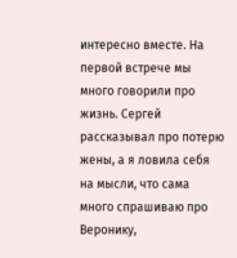интересно вместе. На первой встрече мы много говорили про жизнь. Сергей рассказывал про потерю жены, а я ловила себя на мысли, что сама много спрашиваю про Веронику,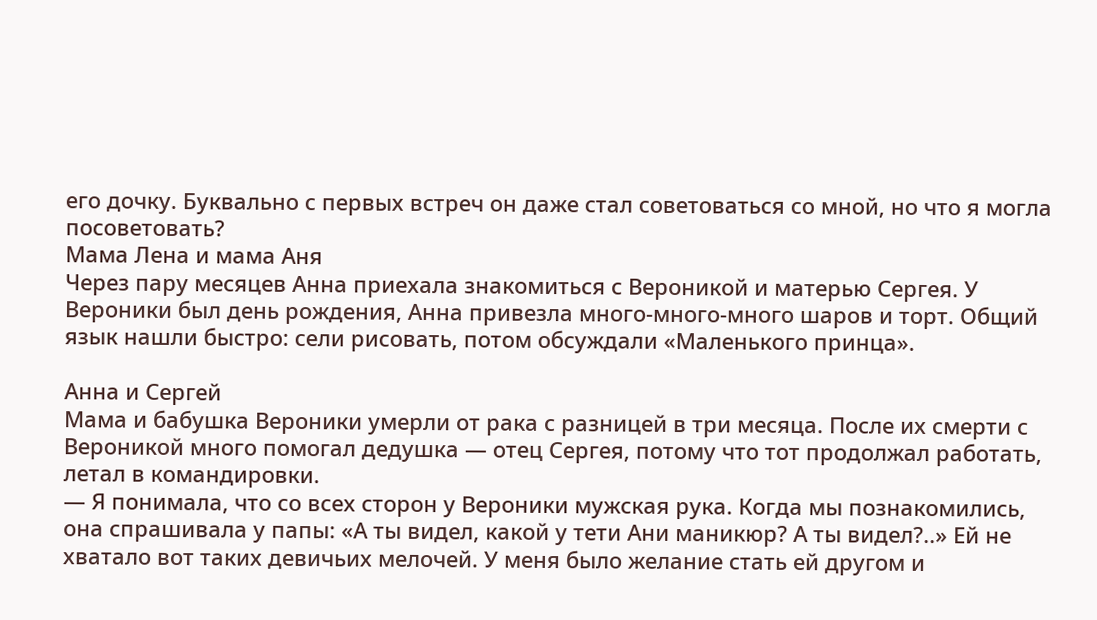его дочку. Буквально с первых встреч он даже стал советоваться со мной, но что я могла посоветовать?
Мама Лена и мама Аня
Через пару месяцев Анна приехала знакомиться с Вероникой и матерью Сергея. У Вероники был день рождения, Анна привезла много-много-много шаров и торт. Общий язык нашли быстро: сели рисовать, потом обсуждали «Маленького принца».

Анна и Сергей
Мама и бабушка Вероники умерли от рака с разницей в три месяца. После их смерти с Вероникой много помогал дедушка — отец Сергея, потому что тот продолжал работать, летал в командировки.
— Я понимала, что со всех сторон у Вероники мужская рука. Когда мы познакомились, она спрашивала у папы: «А ты видел, какой у тети Ани маникюр? А ты видел?..» Ей не хватало вот таких девичьих мелочей. У меня было желание стать ей другом и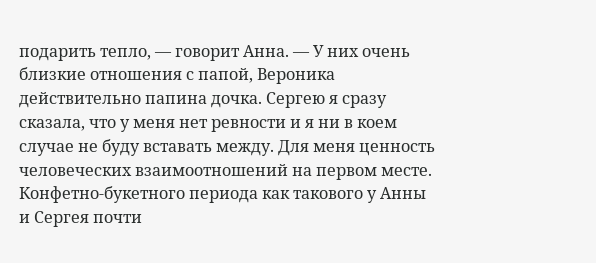подарить тепло, — говорит Анна. — У них очень близкие отношения с папой, Вероника действительно папина дочка. Сергею я сразу сказала, что у меня нет ревности и я ни в коем случае не буду вставать между. Для меня ценность человеческих взаимоотношений на первом месте.
Конфетно-букетного периода как такового у Анны и Сергея почти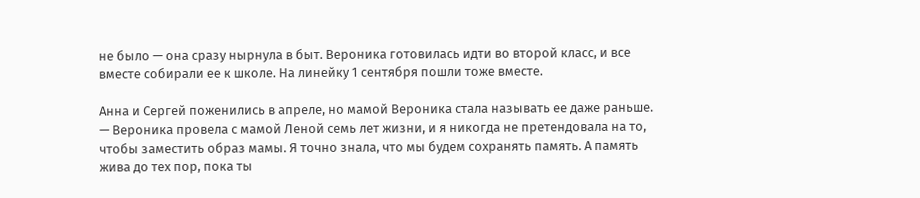не было — она сразу нырнула в быт. Вероника готовилась идти во второй класс, и все вместе собирали ее к школе. На линейку 1 сентября пошли тоже вместе.

Анна и Сергей поженились в апреле, но мамой Вероника стала называть ее даже раньше.
— Вероника провела с мамой Леной семь лет жизни, и я никогда не претендовала на то, чтобы заместить образ мамы. Я точно знала, что мы будем сохранять память. А память жива до тех пор, пока ты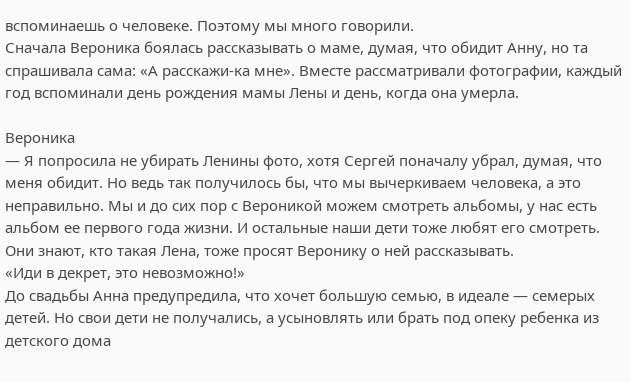вспоминаешь о человеке. Поэтому мы много говорили.
Сначала Вероника боялась рассказывать о маме, думая, что обидит Анну, но та спрашивала сама: «А расскажи-ка мне». Вместе рассматривали фотографии, каждый год вспоминали день рождения мамы Лены и день, когда она умерла.

Вероника
— Я попросила не убирать Ленины фото, хотя Сергей поначалу убрал, думая, что меня обидит. Но ведь так получилось бы, что мы вычеркиваем человека, а это неправильно. Мы и до сих пор с Вероникой можем смотреть альбомы, у нас есть альбом ее первого года жизни. И остальные наши дети тоже любят его смотреть. Они знают, кто такая Лена, тоже просят Веронику о ней рассказывать.
«Иди в декрет, это невозможно!»
До свадьбы Анна предупредила, что хочет большую семью, в идеале — семерых детей. Но свои дети не получались, а усыновлять или брать под опеку ребенка из детского дома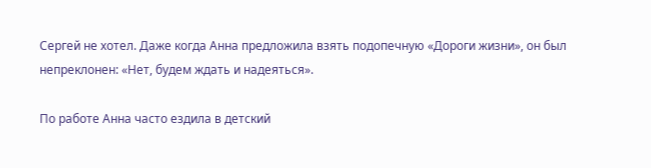Сергей не хотел. Даже когда Анна предложила взять подопечную «Дороги жизни», он был непреклонен: «Нет, будем ждать и надеяться».

По работе Анна часто ездила в детский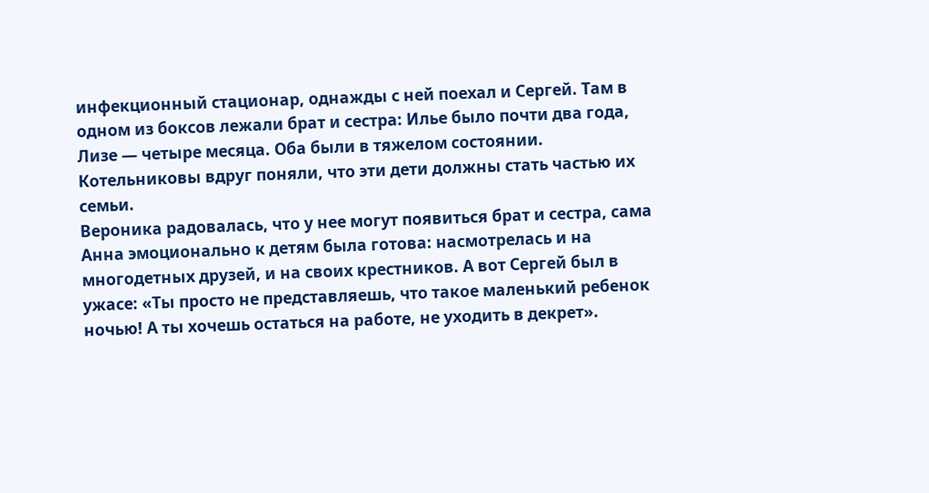инфекционный стационар, однажды с ней поехал и Сергей. Там в одном из боксов лежали брат и сестра: Илье было почти два года, Лизе — четыре месяца. Оба были в тяжелом состоянии. Котельниковы вдруг поняли, что эти дети должны стать частью их семьи.
Вероника радовалась, что у нее могут появиться брат и сестра, сама Анна эмоционально к детям была готова: насмотрелась и на многодетных друзей, и на своих крестников. А вот Сергей был в ужасе: «Ты просто не представляешь, что такое маленький ребенок ночью! А ты хочешь остаться на работе, не уходить в декрет».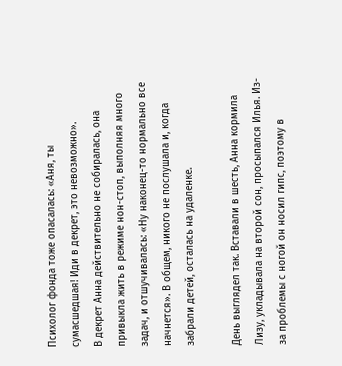Психолог фонда тоже опасалась: «Аня, ты сумасшедшая! Иди в декрет, это невозможно».
В декрет Анна действительно не собиралась, она привыкла жить в режиме нон-стоп, выполняя много задач, и отшучивалась: «Ну наконец-то нормально все начнется». В общем, никого не послушала и, когда забрали детей, осталась на удаленке.

День выглядел так. Вставали в шесть, Анна кормила Лизу, укладывала на второй сон, просыпался Илья. Из-за проблемы с ногой он носил гипс, поэтому в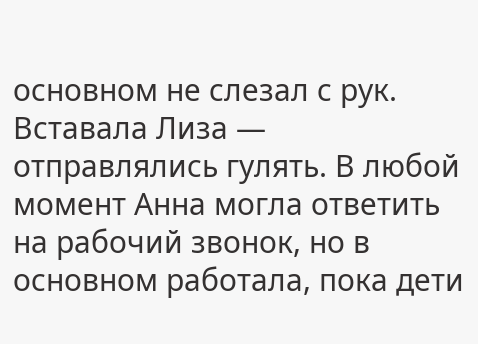основном не слезал с рук. Вставала Лиза — отправлялись гулять. В любой момент Анна могла ответить на рабочий звонок, но в основном работала, пока дети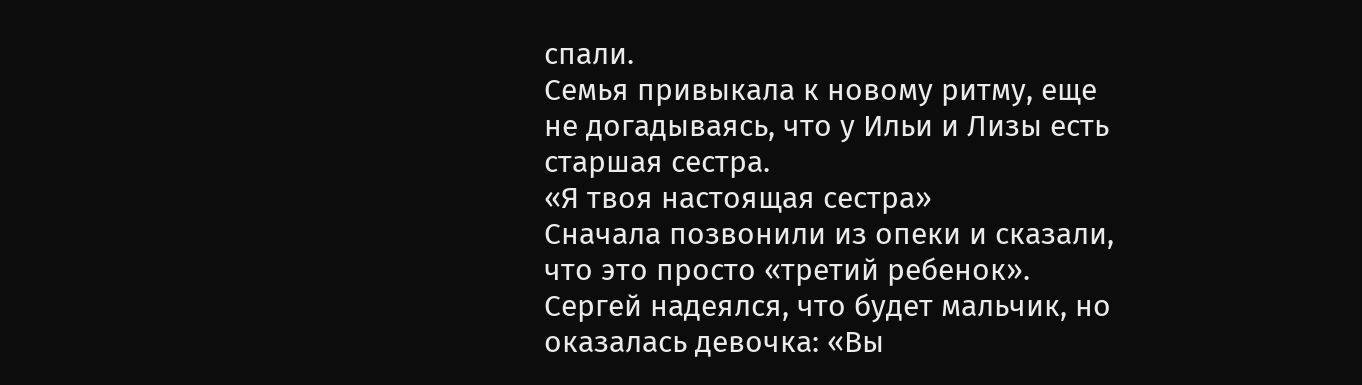спали.
Семья привыкала к новому ритму, еще не догадываясь, что у Ильи и Лизы есть старшая сестра.
«Я твоя настоящая сестра»
Сначала позвонили из опеки и сказали, что это просто «третий ребенок». Сергей надеялся, что будет мальчик, но оказалась девочка: «Вы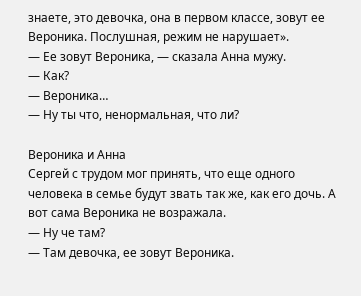знаете, это девочка, она в первом классе, зовут ее Вероника. Послушная, режим не нарушает».
— Ее зовут Вероника, — сказала Анна мужу.
— Как?
— Вероника…
— Ну ты что, ненормальная, что ли?

Вероника и Анна
Сергей с трудом мог принять, что еще одного человека в семье будут звать так же, как его дочь. А вот сама Вероника не возражала.
— Ну че там?
— Там девочка, ее зовут Вероника.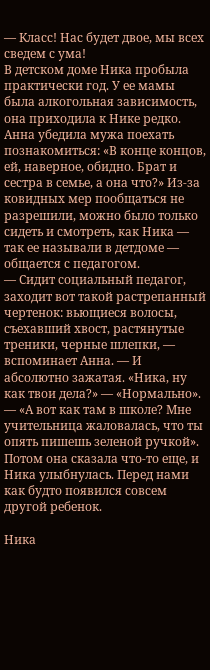— Класс! Нас будет двое, мы всех сведем с ума!
В детском доме Ника пробыла практически год. У ее мамы была алкогольная зависимость, она приходила к Нике редко. Анна убедила мужа поехать познакомиться: «В конце концов, ей, наверное, обидно. Брат и сестра в семье, а она что?» Из-за ковидных мер пообщаться не разрешили, можно было только сидеть и смотреть, как Ника — так ее называли в детдоме — общается с педагогом.
— Сидит социальный педагог, заходит вот такой растрепанный чертенок: вьющиеся волосы, съехавший хвост, растянутые треники, черные шлепки, — вспоминает Анна. — И абсолютно зажатая. «Ника, ну как твои дела?» — «Нормально». — «А вот как там в школе? Мне учительница жаловалась, что ты опять пишешь зеленой ручкой». Потом она сказала что-то еще, и Ника улыбнулась. Перед нами как будто появился совсем другой ребенок.

Ника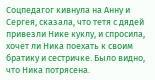Соцпедагог кивнула на Анну и Сергея, сказала, что тетя с дядей привезли Нике куклу, и спросила, хочет ли Ника поехать к своим братику и сестричке. Было видно, что Ника потрясена.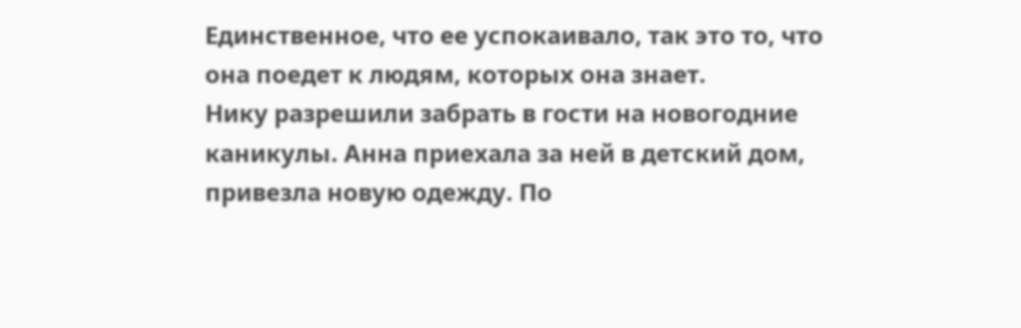Единственное, что ее успокаивало, так это то, что она поедет к людям, которых она знает.
Нику разрешили забрать в гости на новогодние каникулы. Анна приехала за ней в детский дом, привезла новую одежду. По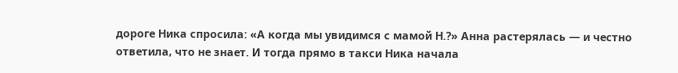дороге Ника спросила: «А когда мы увидимся с мамой Н.?» Анна растерялась — и честно ответила, что не знает. И тогда прямо в такси Ника начала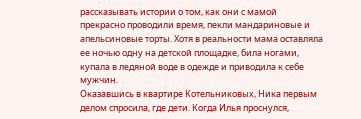рассказывать истории о том, как они с мамой прекрасно проводили время, пекли мандариновые и апельсиновые торты. Хотя в реальности мама оставляла ее ночью одну на детской площадке, била ногами, купала в ледяной воде в одежде и приводила к себе мужчин.
Оказавшись в квартире Котельниковых, Ника первым делом спросила, где дети. Когда Илья проснулся,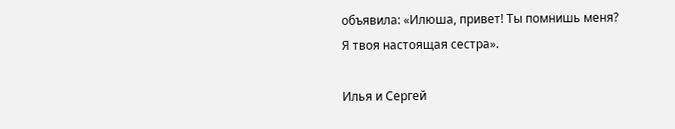объявила: «Илюша, привет! Ты помнишь меня? Я твоя настоящая сестра».

Илья и Сергей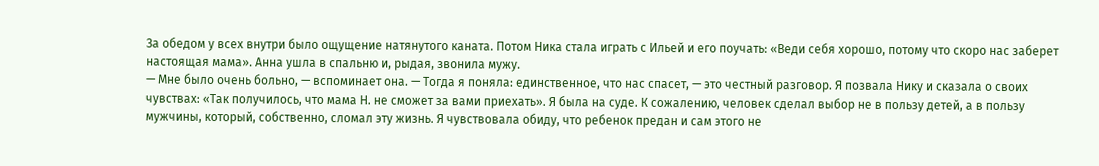За обедом у всех внутри было ощущение натянутого каната. Потом Ника стала играть с Ильей и его поучать: «Веди себя хорошо, потому что скоро нас заберет настоящая мама». Анна ушла в спальню и, рыдая, звонила мужу.
— Мне было очень больно, — вспоминает она. — Тогда я поняла: единственное, что нас спасет, — это честный разговор. Я позвала Нику и сказала о своих чувствах: «Так получилось, что мама Н. не сможет за вами приехать». Я была на суде. К сожалению, человек сделал выбор не в пользу детей, а в пользу мужчины, который, собственно, сломал эту жизнь. Я чувствовала обиду, что ребенок предан и сам этого не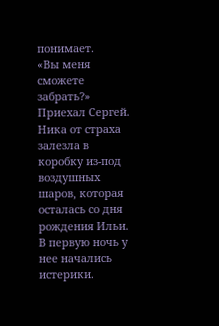понимает.
«Вы меня сможете забрать?»
Приехал Сергей. Ника от страха залезла в коробку из-под воздушных шаров, которая осталась со дня рождения Ильи. В первую ночь у нее начались истерики.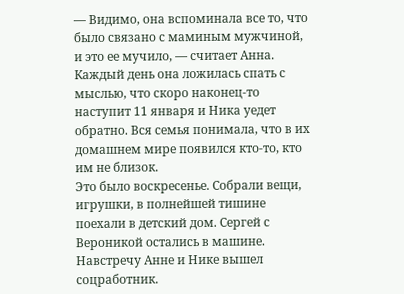— Видимо, она вспоминала все то, что было связано с маминым мужчиной, и это ее мучило, — считает Анна. Каждый день она ложилась спать с мыслью, что скоро наконец-то наступит 11 января и Ника уедет обратно. Вся семья понимала, что в их домашнем мире появился кто-то, кто им не близок.
Это было воскресенье. Собрали вещи, игрушки, в полнейшей тишине поехали в детский дом. Сергей с Вероникой остались в машине. Навстречу Анне и Нике вышел соцработник.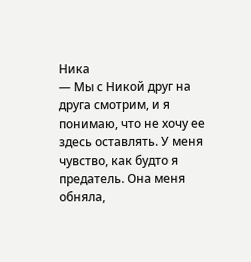Ника
— Мы с Никой друг на друга смотрим, и я понимаю, что не хочу ее здесь оставлять. У меня чувство, как будто я предатель. Она меня обняла,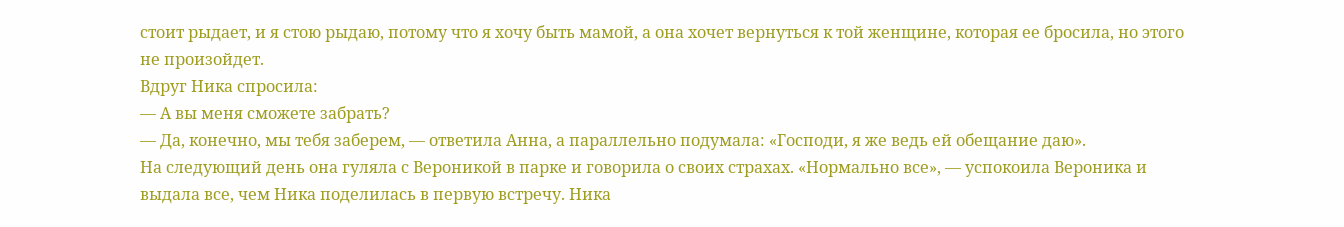стоит рыдает, и я стою рыдаю, потому что я хочу быть мамой, а она хочет вернуться к той женщине, которая ее бросила, но этого не произойдет.
Вдруг Ника спросила:
— А вы меня сможете забрать?
— Да, конечно, мы тебя заберем, — ответила Анна, а параллельно подумала: «Господи, я же ведь ей обещание даю».
На следующий день она гуляла с Вероникой в парке и говорила о своих страхах. «Нормально все», — успокоила Вероника и выдала все, чем Ника поделилась в первую встречу. Ника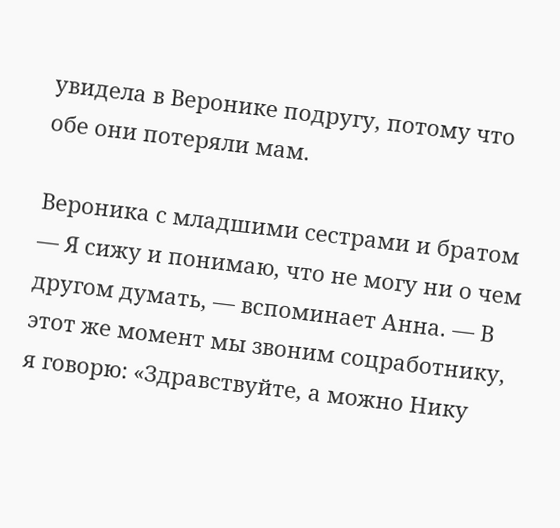увидела в Веронике подругу, потому что обе они потеряли мам.

Вероника с младшими сестрами и братом
— Я сижу и понимаю, что не могу ни о чем другом думать, — вспоминает Анна. — В этот же момент мы звоним соцработнику, я говорю: «Здравствуйте, а можно Нику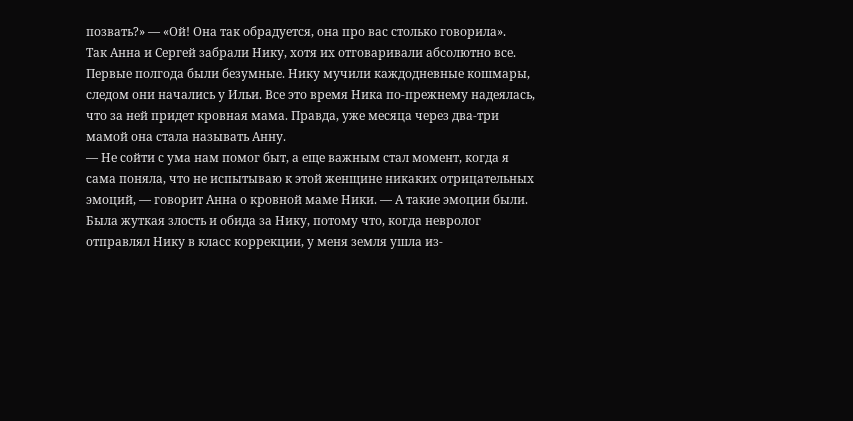позвать?» — «Ой! Она так обрадуется, она про вас столько говорила».
Так Анна и Сергей забрали Нику, хотя их отговаривали абсолютно все.
Первые полгода были безумные. Нику мучили каждодневные кошмары, следом они начались у Ильи. Все это время Ника по-прежнему надеялась, что за ней придет кровная мама. Правда, уже месяца через два-три мамой она стала называть Анну.
— Не сойти с ума нам помог быт, а еще важным стал момент, когда я сама поняла, что не испытываю к этой женщине никаких отрицательных эмоций, — говорит Анна о кровной маме Ники. — А такие эмоции были. Была жуткая злость и обида за Нику, потому что, когда невролог отправлял Нику в класс коррекции, у меня земля ушла из-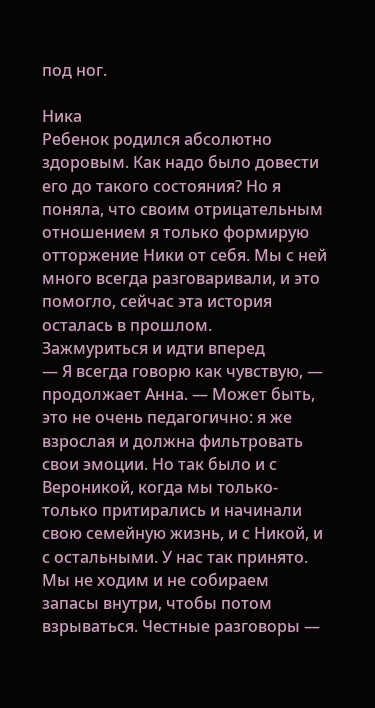под ног.

Ника
Ребенок родился абсолютно здоровым. Как надо было довести его до такого состояния? Но я поняла, что своим отрицательным отношением я только формирую отторжение Ники от себя. Мы с ней много всегда разговаривали, и это помогло, сейчас эта история осталась в прошлом.
Зажмуриться и идти вперед
— Я всегда говорю как чувствую, — продолжает Анна. — Может быть, это не очень педагогично: я же взрослая и должна фильтровать свои эмоции. Но так было и с Вероникой, когда мы только-только притирались и начинали свою семейную жизнь, и с Никой, и с остальными. У нас так принято. Мы не ходим и не собираем запасы внутри, чтобы потом взрываться. Честные разговоры —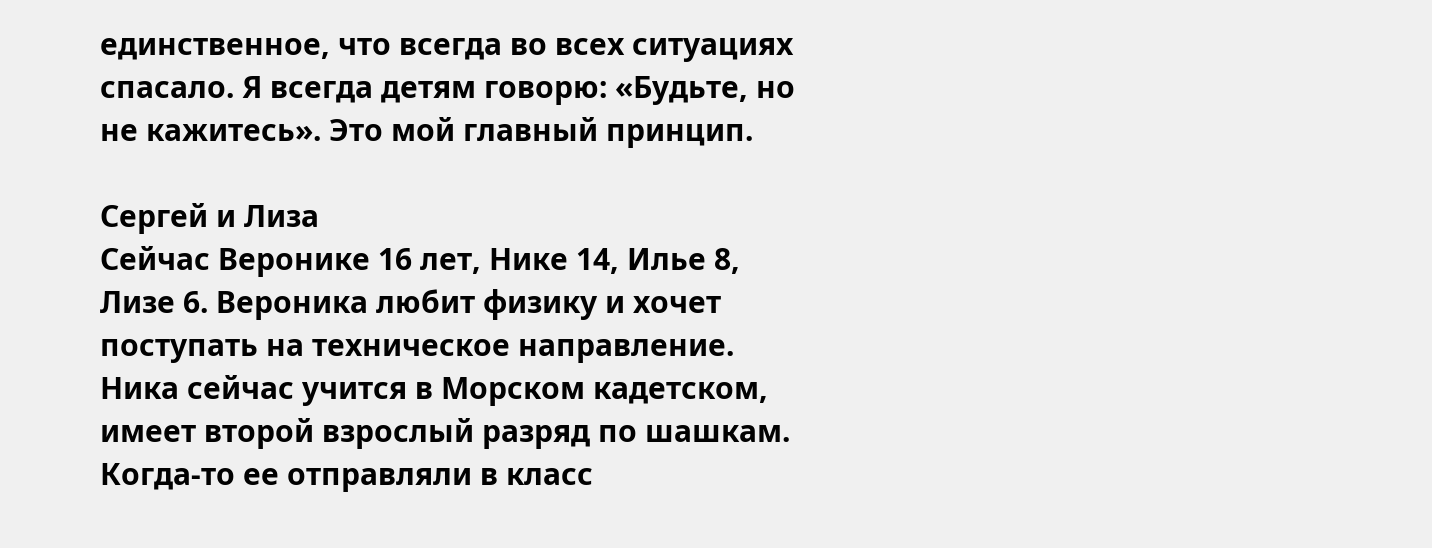единственное, что всегда во всех ситуациях спасало. Я всегда детям говорю: «Будьте, но не кажитесь». Это мой главный принцип.

Сергей и Лиза
Сейчас Веронике 16 лет, Нике 14, Илье 8, Лизе 6. Вероника любит физику и хочет поступать на техническое направление. Ника сейчас учится в Морском кадетском, имеет второй взрослый разряд по шашкам. Когда-то ее отправляли в класс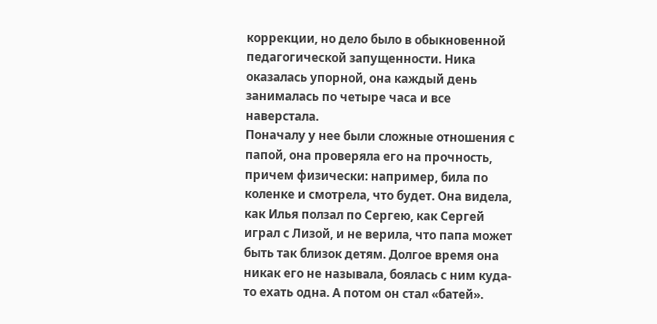коррекции, но дело было в обыкновенной педагогической запущенности. Ника оказалась упорной, она каждый день занималась по четыре часа и все наверстала.
Поначалу у нее были сложные отношения с папой, она проверяла его на прочность, причем физически: например, била по коленке и смотрела, что будет. Она видела, как Илья ползал по Сергею, как Сергей играл с Лизой, и не верила, что папа может быть так близок детям. Долгое время она никак его не называла, боялась с ним куда-то ехать одна. А потом он стал «батей».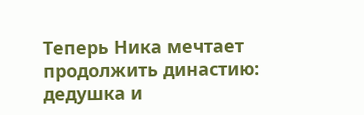Теперь Ника мечтает продолжить династию: дедушка и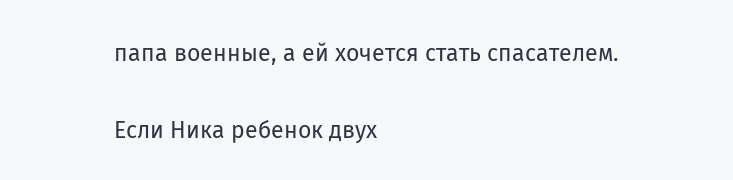папа военные, а ей хочется стать спасателем.

Если Ника ребенок двух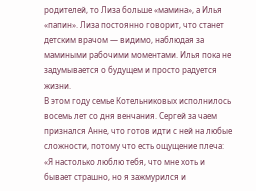родителей, то Лиза больше «мамина», а Илья «папин». Лиза постоянно говорит, что станет детским врачом — видимо, наблюдая за мамиными рабочими моментами. Илья пока не задумывается о будущем и просто радуется жизни.
В этом году семье Котельниковых исполнилось восемь лет со дня венчания. Сергей за чаем признался Анне, что готов идти с ней на любые сложности, потому что есть ощущение плеча: «Я настолько люблю тебя, что мне хоть и бывает страшно, но я зажмурился и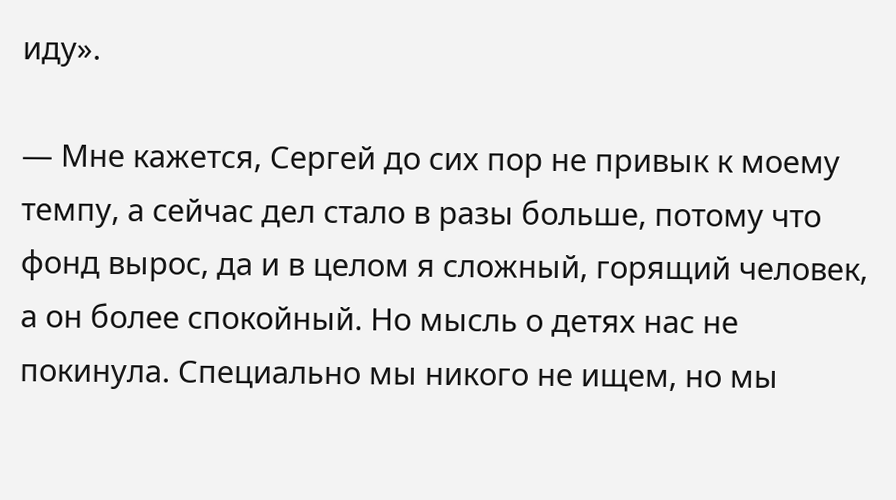иду».

— Мне кажется, Сергей до сих пор не привык к моему темпу, а сейчас дел стало в разы больше, потому что фонд вырос, да и в целом я сложный, горящий человек, а он более спокойный. Но мысль о детях нас не покинула. Специально мы никого не ищем, но мы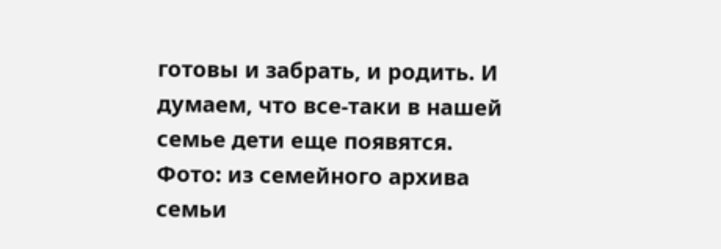готовы и забрать, и родить. И думаем, что все-таки в нашей семье дети еще появятся.
Фото: из семейного архива семьи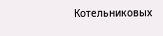Котельниковых